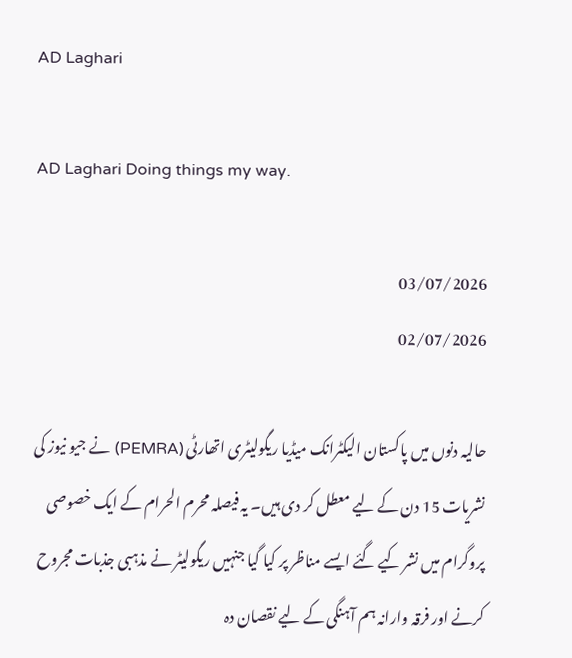AD Laghari

AD Laghari Doing things my way.

03/07/2026
02/07/2026

حالیہ دنوں میں پاکستان الیکٹرانک میڈیا ریگولیٹری اتھارٹی (PEMRA) نے جیو نیوز کی نشریات 15 دن کے لیے معطل کر دی ہیں۔ یہ فیصلہ محرم الحرام کے ایک خصوصی پروگرام میں نشر کیے گئے ایسے مناظر پر کیا گیا جنہیں ریگولیٹر نے مذہبی جذبات مجروح کرنے اور فرقہ وارانہ ہم آہنگی کے لیے نقصان دہ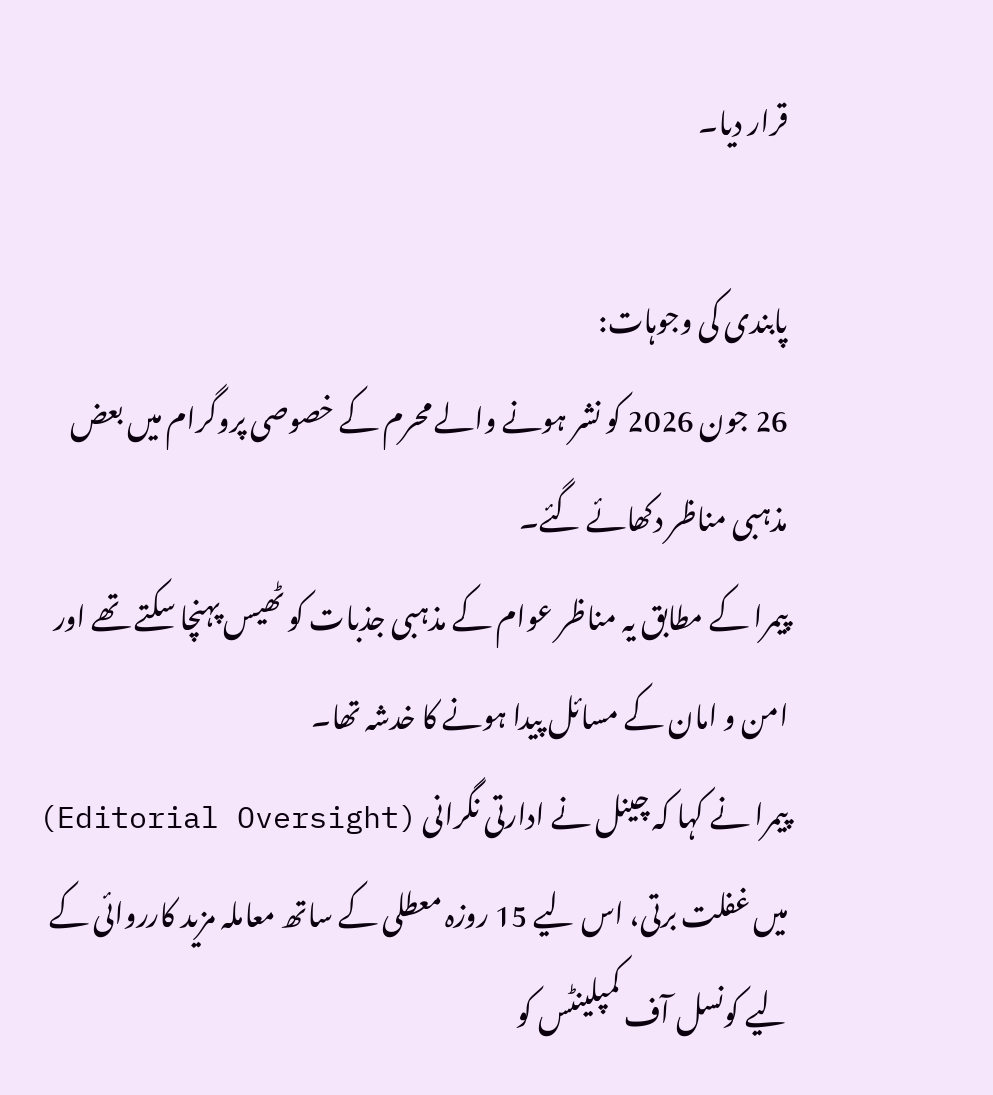قرار دیا۔

پابندی کی وجوہات:
26 جون 2026 کو نشر ہونے والے محرم کے خصوصی پروگرام میں بعض مذہبی مناظر دکھائے گئے۔
پیمرا کے مطابق یہ مناظر عوام کے مذہبی جذبات کو ٹھیس پہنچا سکتے تھے اور امن و امان کے مسائل پیدا ہونے کا خدشہ تھا۔
پیمرا نے کہا کہ چینل نے ادارتی نگرانی (Editorial Oversight) میں غفلت برتی، اس لیے 15 روزہ معطلی کے ساتھ معاملہ مزید کارروائی کے لیے کونسل آف کمپلینٹس کو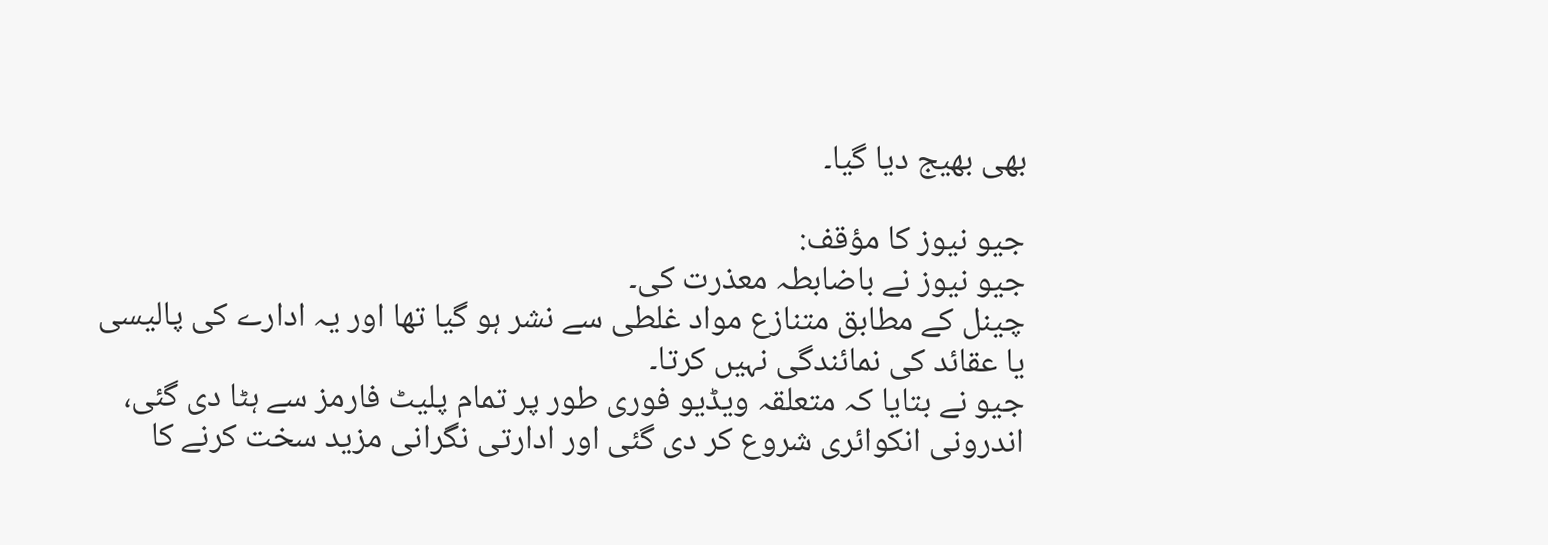بھی بھیج دیا گیا۔

جیو نیوز کا مؤقف:
جیو نیوز نے باضابطہ معذرت کی۔
چینل کے مطابق متنازع مواد غلطی سے نشر ہو گیا تھا اور یہ ادارے کی پالیسی یا عقائد کی نمائندگی نہیں کرتا۔
جیو نے بتایا کہ متعلقہ ویڈیو فوری طور پر تمام پلیٹ فارمز سے ہٹا دی گئی، اندرونی انکوائری شروع کر دی گئی اور ادارتی نگرانی مزید سخت کرنے کا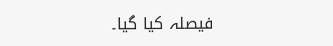فیصلہ کیا گیا۔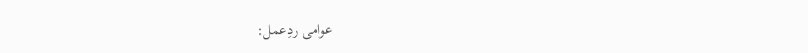عوامی ردِعمل: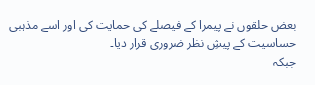بعض حلقوں نے پیمرا کے فیصلے کی حمایت کی اور اسے مذہبی حساسیت کے پیشِ نظر ضروری قرار دیا۔
جبکہ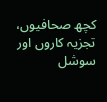کچھ صحافیوں، تجزیہ کاروں اور سوشل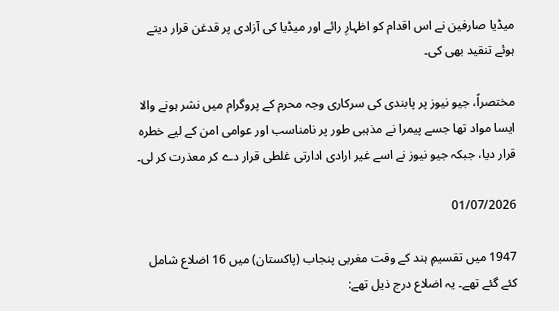میڈیا صارفین نے اس اقدام کو اظہارِ رائے اور میڈیا کی آزادی پر قدغن قرار دیتے ہوئے تنقید بھی کی۔

مختصراً، جیو نیوز پر پابندی کی سرکاری وجہ محرم کے پروگرام میں نشر ہونے والا ایسا مواد تھا جسے پیمرا نے مذہبی طور پر نامناسب اور عوامی امن کے لیے خطرہ قرار دیا، جبکہ جیو نیوز نے اسے غیر ارادی ادارتی غلطی قرار دے کر معذرت کر لی۔

01/07/2026

1947 میں تقسیمِ ہند کے وقت مغربی پنجاب (پاکستان) میں 16 اضلاع شامل کئے گئے تھے۔ یہ اضلاع درج ذیل تھے: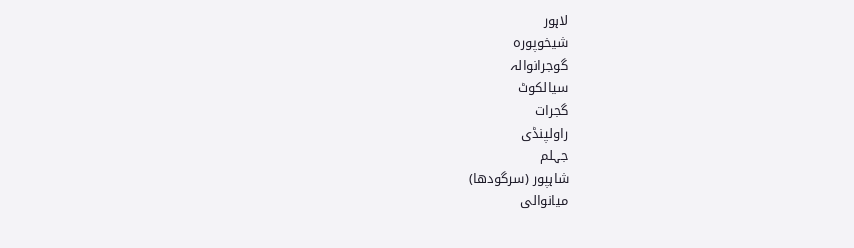لاہور
شیخوپورہ
گوجرانوالہ
سیالکوٹ
گجرات
راولپنڈی
جہلم
شاہپور (سرگودھا)
میانوالی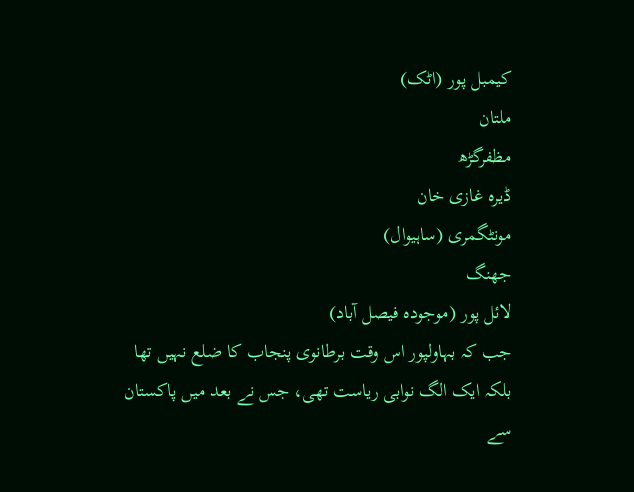کیمبل پور (اٹک)
ملتان
مظفرگڑھ
ڈیرہ غازی خان
مونٹگمری (ساہیوال)
جھنگ
لائل پور (موجودہ فیصل آباد)
جب کہ بہاولپور اس وقت برطانوی پنجاب کا ضلع نہیں تھا بلکہ ایک الگ نوابی ریاست تھی، جس نے بعد میں پاکستان سے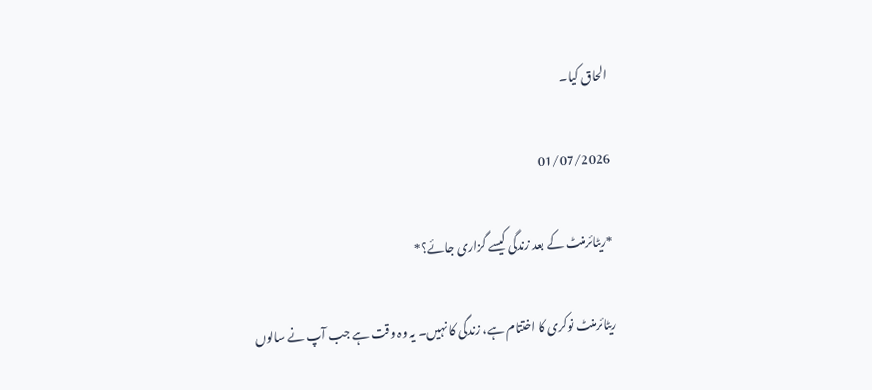الحاق کیا۔

01/07/2026

*ریٹائرمنٹ کے بعد زندگی کیسے گزاری جائے؟*

ریٹائرمنٹ نوکری کا اختتام ہے، زندگی کا نہیں۔ یہ وہ وقت ہے جب آپ نے سالوں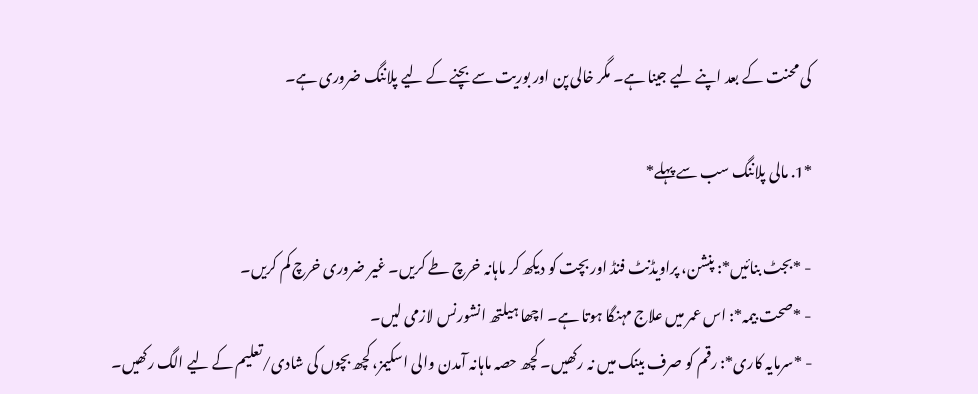کی محنت کے بعد اپنے لیے جینا ہے۔ مگر خالی پن اور بوریت سے بچنے کے لیے پلاننگ ضروری ہے۔

*1. مالی پلاننگ سب سے پہلے*

- *بجٹ بنائیں*: پنشن، پراویڈنٹ فنڈ اور بچت کو دیکھ کر ماہانہ خرچ طے کریں۔ غیر ضروری خرچ کم کریں۔
- *صحت بیمہ*: اس عمر میں علاج مہنگا ہوتا ہے۔ اچھا ہیلتھ انشورنس لازمی لیں۔
- *سرمایہ کاری*: رقم کو صرف بینک میں نہ رکھیں۔ کچھ حصہ ماہانہ آمدن والی اسکیمز، کچھ بچوں کی شادی/تعلیم کے لیے الگ رکھیں۔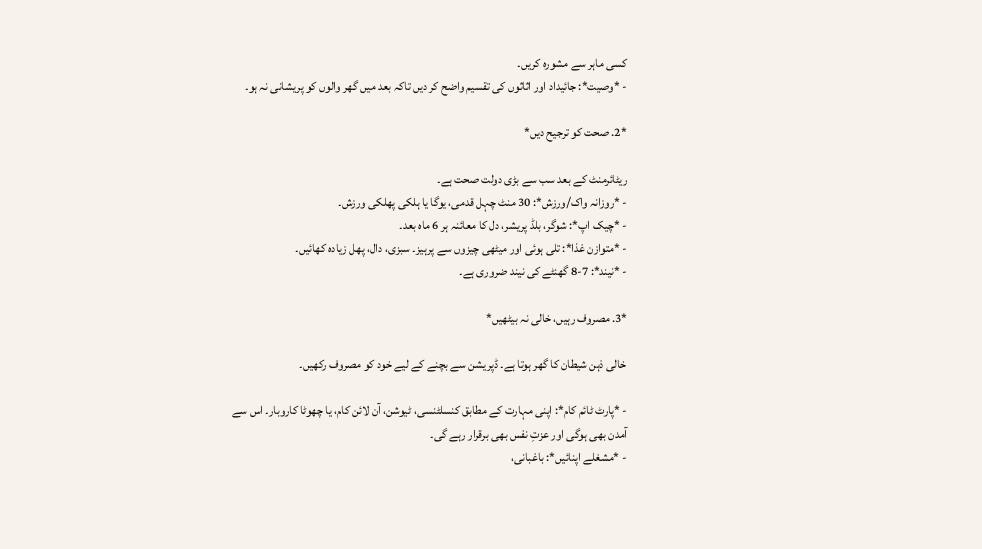کسی ماہر سے مشورہ کریں۔
- *وصیت*: جائیداد اور اثاثوں کی تقسیم واضح کر دیں تاکہ بعد میں گھر والوں کو پریشانی نہ ہو۔

*2. صحت کو ترجیح دیں*

ریٹائرمنٹ کے بعد سب سے بڑی دولت صحت ہے۔
- *روزانہ واک/ورزش*: 30 منٹ چہل قدمی، یوگا یا ہلکی پھلکی ورزش۔
- *چیک اپ*: شوگر، بلڈ پریشر، دل کا معائنہ ہر 6 ماہ بعد۔
- *متوازن غذا*: تلی ہوئی اور میٹھی چیزوں سے پرہیز۔ سبزی، دال، پھل زیادہ کھائیں۔
- *نیند*: 7-8 گھنٹے کی نیند ضروری ہے۔

*3. مصروف رہیں، خالی نہ بیٹھیں*

خالی ذہن شیطان کا گھر ہوتا ہے۔ ڈپریشن سے بچنے کے لیے خود کو مصروف رکھیں۔

- *پارٹ ٹائم کام*: اپنی مہارت کے مطابق کنسلٹنسی، ٹیوشن، آن لائن کام، یا چھوٹا کاروبار۔ اس سے آمدن بھی ہوگی اور عزتِ نفس بھی برقرار رہے گی۔
- *مشغلے اپنائیں*: باغبانی،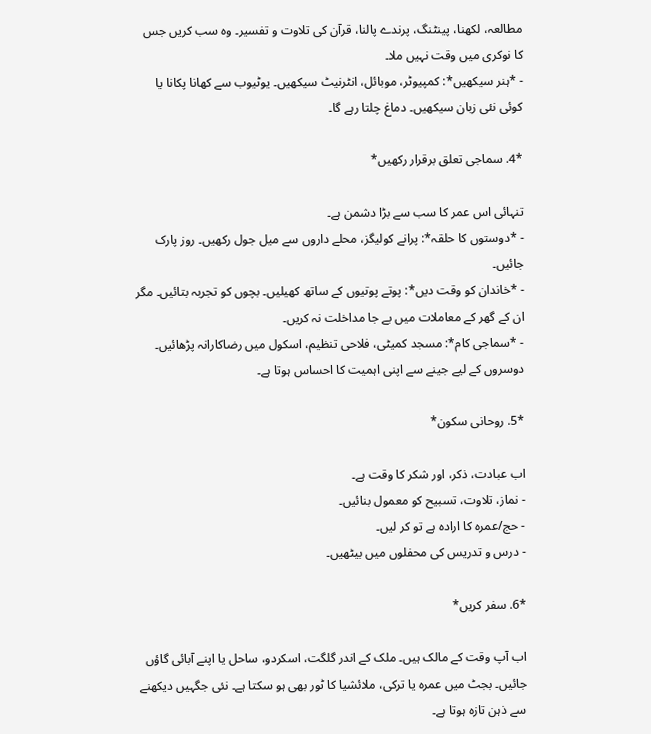مطالعہ، لکھنا، پینٹنگ، پرندے پالنا، قرآن کی تلاوت و تفسیر۔ وہ سب کریں جس کا نوکری میں وقت نہیں ملا۔
- *ہنر سیکھیں*: کمپیوٹر، موبائل، انٹرنیٹ سیکھیں۔ یوٹیوب سے کھانا پکانا یا کوئی نئی زبان سیکھیں۔ دماغ چلتا رہے گا۔

*4. سماجی تعلق برقرار رکھیں*

تنہائی اس عمر کا سب سے بڑا دشمن ہے۔
- *دوستوں کا حلقہ*: پرانے کولیگز، محلے داروں سے میل جول رکھیں۔ روز پارک جائیں۔
- *خاندان کو وقت دیں*: پوتے پوتیوں کے ساتھ کھیلیں۔ بچوں کو تجربہ بتائیں۔ مگر ان کے گھر کے معاملات میں بے جا مداخلت نہ کریں۔
- *سماجی کام*: مسجد کمیٹی، فلاحی تنظیم، اسکول میں رضاکارانہ پڑھائیں۔ دوسروں کے لیے جینے سے اپنی اہمیت کا احساس ہوتا ہے۔

*5. روحانی سکون*

اب عبادت، ذکر، اور شکر کا وقت ہے۔
- نماز، تلاوت، تسبیح کو معمول بنائیں۔
- حج/عمرہ کا ارادہ ہے تو کر لیں۔
- درس و تدریس کی محفلوں میں بیٹھیں۔

*6. سفر کریں*

اب آپ وقت کے مالک ہیں۔ ملک کے اندر گلگت، اسکردو، ساحل یا اپنے آبائی گاؤں جائیں۔ بجٹ میں عمرہ یا ترکی، ملائشیا کا ٹور بھی ہو سکتا ہے۔ نئی جگہیں دیکھنے سے ذہن تازہ ہوتا ہے۔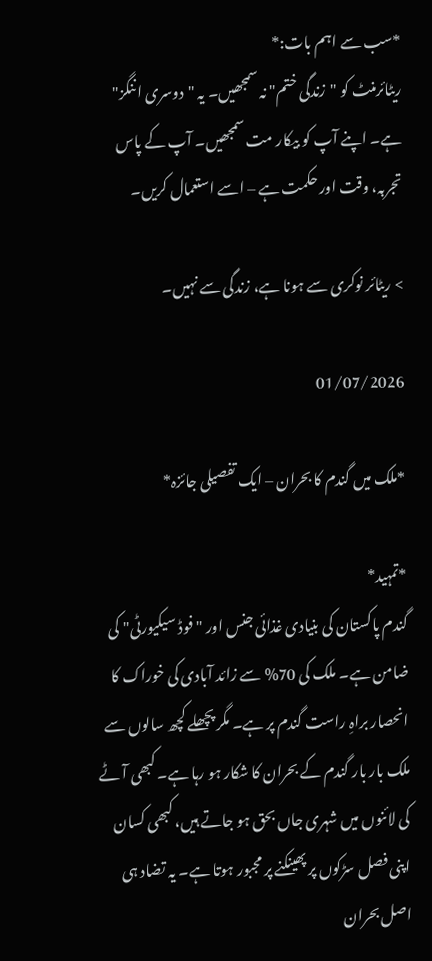*سب سے اہم بات:*
ریٹائرمنٹ کو "زندگی ختم" نہ سمجھیں۔ یہ "دوسری اننگز" ہے۔ اپنے آپ کو بیکار مت سمجھیں۔ آپ کے پاس تجربہ، وقت اور حکمت ہے – اسے استعمال کریں۔

> ریٹائر نوکری سے ہونا ہے، زندگی سے نہیں۔

01/07/2026

*ملک میں گندم کا بحران – ایک تفصیلی جائزہ*

*تمہید*
گندم پاکستان کی بنیادی غذائی جنس اور "فوڈ سیکیورٹی" کی ضامن ہے۔ ملک کی 70% سے زائد آبادی کی خوراک کا انحصار براہِ راست گندم پر ہے۔ مگر پچھلے کچھ سالوں سے ملک بار بار گندم کے بحران کا شکار ہو رہا ہے۔ کبھی آٹے کی لائنوں میں شہری جاں بحق ہو جاتے ہیں، کبھی کسان اپنی فصل سڑکوں پر پھینکنے پر مجبور ہوتا ہے۔ یہ تضاد ہی اصل بحران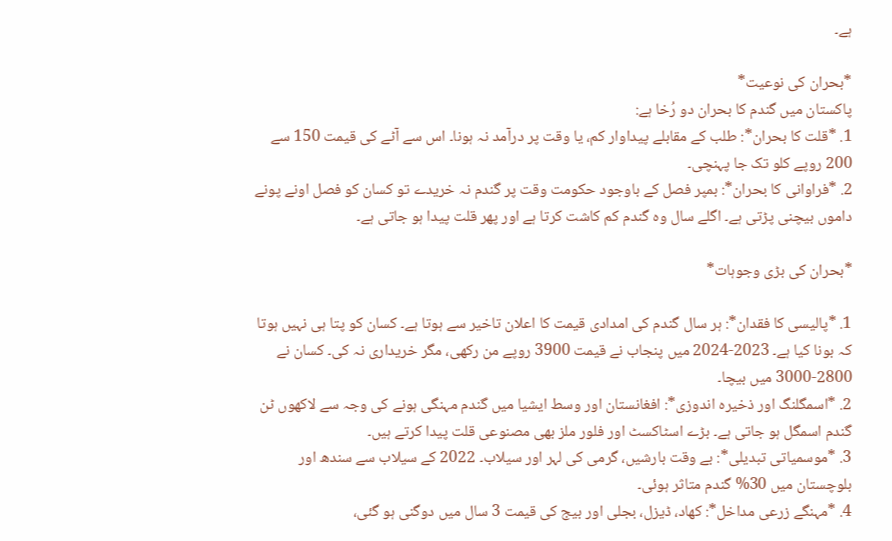ہے۔

*بحران کی نوعیت*
پاکستان میں گندم کا بحران دو رُخا ہے:
1. *قلت کا بحران*: طلب کے مقابلے پیداوار کم، یا وقت پر درآمد نہ ہونا۔ اس سے آٹے کی قیمت 150 سے 200 روپے کلو تک جا پہنچی۔
2. *فراوانی کا بحران*: بمپر فصل کے باوجود حکومت وقت پر گندم نہ خریدے تو کسان کو فصل اونے پونے داموں بیچنی پڑتی ہے۔ اگلے سال وہ گندم کم کاشت کرتا ہے اور پھر قلت پیدا ہو جاتی ہے۔

*بحران کی بڑی وجوہات*

1. *پالیسی کا فقدان*: ہر سال گندم کی امدادی قیمت کا اعلان تاخیر سے ہوتا ہے۔ کسان کو پتا ہی نہیں ہوتا کہ بونا کیا ہے۔ 2023-2024 میں پنجاب نے قیمت 3900 روپے من رکھی، مگر خریداری نہ کی۔ کسان نے 2800-3000 میں بیچا۔
2. *اسمگلنگ اور ذخیرہ اندوزی*: افغانستان اور وسط ایشیا میں گندم مہنگی ہونے کی وجہ سے لاکھوں ٹن گندم اسمگل ہو جاتی ہے۔ بڑے اسٹاکسٹ اور فلور ملز بھی مصنوعی قلت پیدا کرتے ہیں۔
3. *موسمیاتی تبدیلی*: بے وقت بارشیں، گرمی کی لہر اور سیلاب۔ 2022 کے سیلاب سے سندھ اور بلوچستان میں 30% گندم متاثر ہوئی۔
4. *مہنگے زرعی مداخل*: کھاد، ڈیزل، بجلی اور بیج کی قیمت 3 سال میں دوگنی ہو گئی،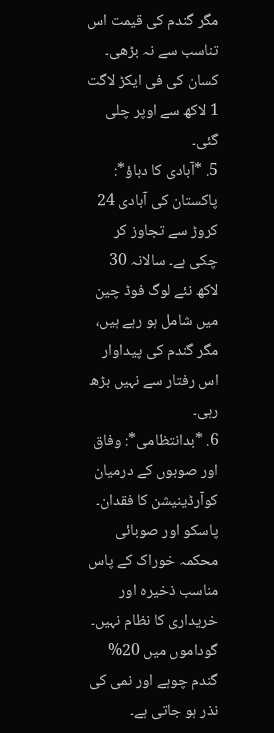مگر گندم کی قیمت اس تناسب سے نہ بڑھی۔ کسان کی فی ایکڑ لاگت 1 لاکھ سے اوپر چلی گئی۔
5. *آبادی کا دباؤ*: پاکستان کی آبادی 24 کروڑ سے تجاوز کر چکی ہے۔ سالانہ 30 لاکھ نئے لوگ فوڈ چین میں شامل ہو رہے ہیں، مگر گندم کی پیداوار اس رفتار سے نہیں بڑھ رہی۔
6. *بدانتظامی*: وفاق اور صوبوں کے درمیان کوآرڈینیشن کا فقدان۔ پاسکو اور صوبائی محکمہ خوراک کے پاس مناسب ذخیرہ اور خریداری کا نظام نہیں۔ گوداموں میں 20% گندم چوہے اور نمی کی نذر ہو جاتی ہے۔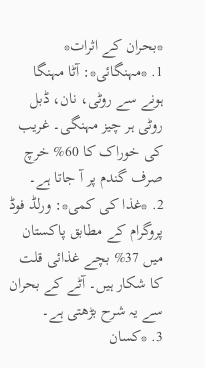*بحران کے اثرات*
1. *مہنگائی*: آٹا مہنگا ہونے سے روٹی، نان، ڈبل روٹی ہر چیز مہنگی۔ غریب کی خوراک کا 60% خرچ صرف گندم پر آ جاتا ہے۔
2. *غذا کی کمی*: ورلڈ فوڈ پروگرام کے مطابق پاکستان میں 37% بچے غذائی قلت کا شکار ہیں۔ آٹے کے بحران سے یہ شرح بڑھتی ہے۔
3. *کسان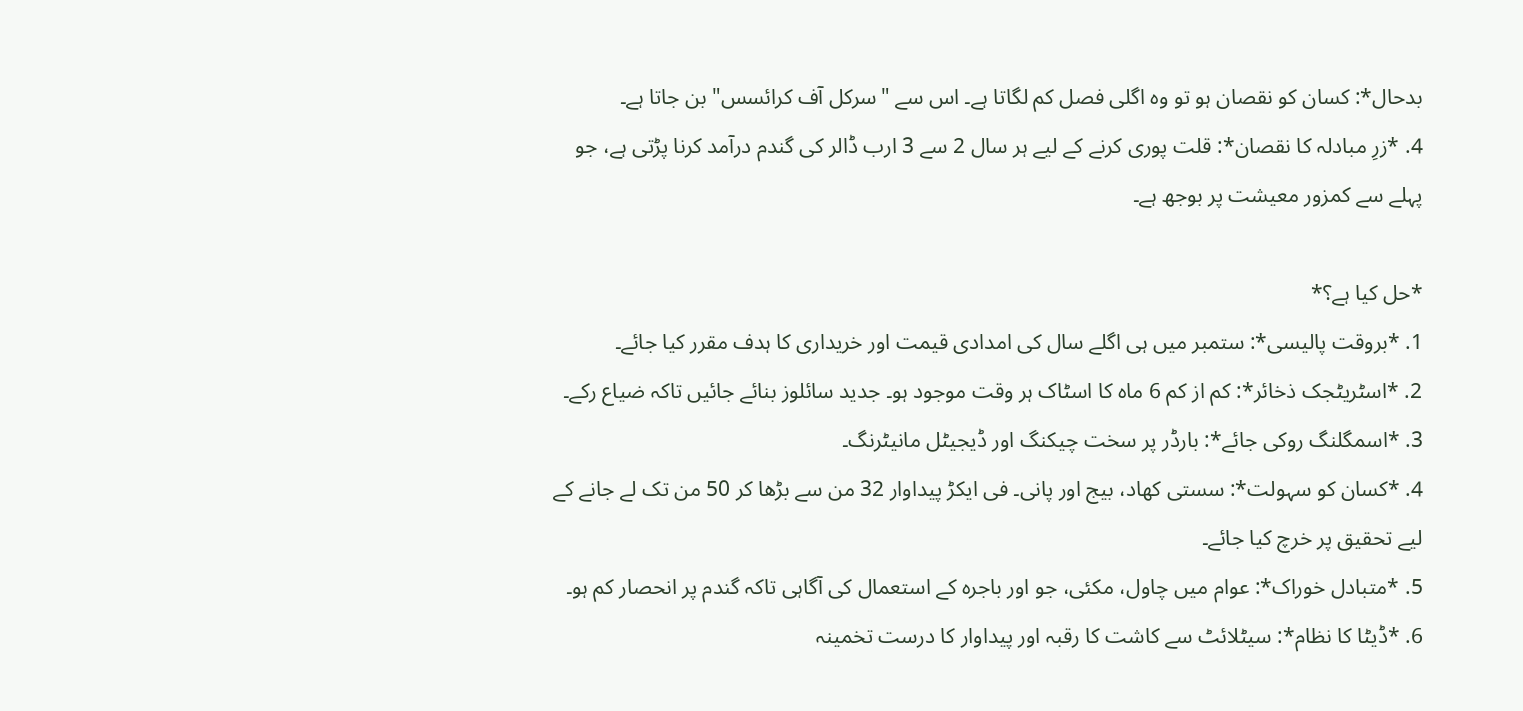بدحال*: کسان کو نقصان ہو تو وہ اگلی فصل کم لگاتا ہے۔ اس سے "سرکل آف کرائسس" بن جاتا ہے۔
4. *زرِ مبادلہ کا نقصان*: قلت پوری کرنے کے لیے ہر سال 2 سے 3 ارب ڈالر کی گندم درآمد کرنا پڑتی ہے، جو پہلے سے کمزور معیشت پر بوجھ ہے۔

*حل کیا ہے؟*
1. *بروقت پالیسی*: ستمبر میں ہی اگلے سال کی امدادی قیمت اور خریداری کا ہدف مقرر کیا جائے۔
2. *اسٹریٹجک ذخائر*: کم از کم 6 ماہ کا اسٹاک ہر وقت موجود ہو۔ جدید سائلوز بنائے جائیں تاکہ ضیاع رکے۔
3. *اسمگلنگ روکی جائے*: بارڈر پر سخت چیکنگ اور ڈیجیٹل مانیٹرنگ۔
4. *کسان کو سہولت*: سستی کھاد، بیج اور پانی۔ فی ایکڑ پیداوار 32 من سے بڑھا کر 50 من تک لے جانے کے لیے تحقیق پر خرچ کیا جائے۔
5. *متبادل خوراک*: عوام میں چاول، مکئی، جو اور باجرہ کے استعمال کی آگاہی تاکہ گندم پر انحصار کم ہو۔
6. *ڈیٹا کا نظام*: سیٹلائٹ سے کاشت کا رقبہ اور پیداوار کا درست تخمینہ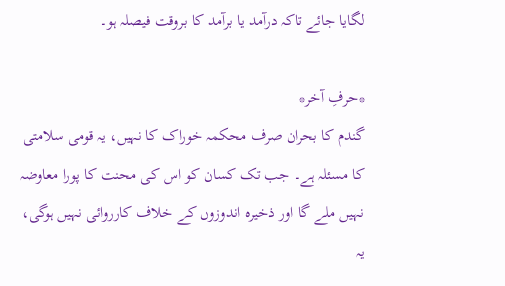لگایا جائے تاکہ درآمد یا برآمد کا بروقت فیصلہ ہو۔

*حرفِ آخر*
گندم کا بحران صرف محکمہ خوراک کا نہیں، یہ قومی سلامتی کا مسئلہ ہے۔ جب تک کسان کو اس کی محنت کا پورا معاوضہ نہیں ملے گا اور ذخیرہ اندوزوں کے خلاف کارروائی نہیں ہوگی، یہ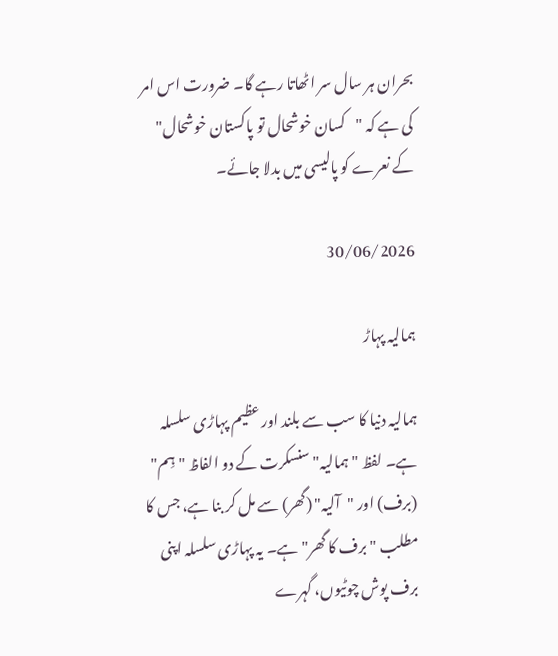بحران ہر سال سر اٹھاتا رہے گا۔ ضرورت اس امر کی ہے کہ "کسان خوشحال تو پاکستان خوشحال" کے نعرے کو پالیسی میں بدلا جائے۔

30/06/2026

ہمالیہ پہاڑ

ہمالیہ دنیا کا سب سے بلند اور عظیم پہاڑی سلسلہ ہے۔ لفظ "ہمالیہ" سنسکرت کے دو الفاظ "ہِم" (برف) اور "آلیہ" (گھر) سے مل کر بنا ہے، جس کا مطلب "برف کا گھر" ہے۔ یہ پہاڑی سلسلہ اپنی برف پوش چوٹیوں، گہرے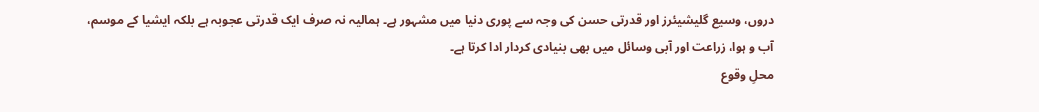دروں، وسیع گلیشیئرز اور قدرتی حسن کی وجہ سے پوری دنیا میں مشہور ہے۔ ہمالیہ نہ صرف ایک قدرتی عجوبہ ہے بلکہ ایشیا کے موسم، آب و ہوا، زراعت اور آبی وسائل میں بھی بنیادی کردار ادا کرتا ہے۔
محلِ وقوع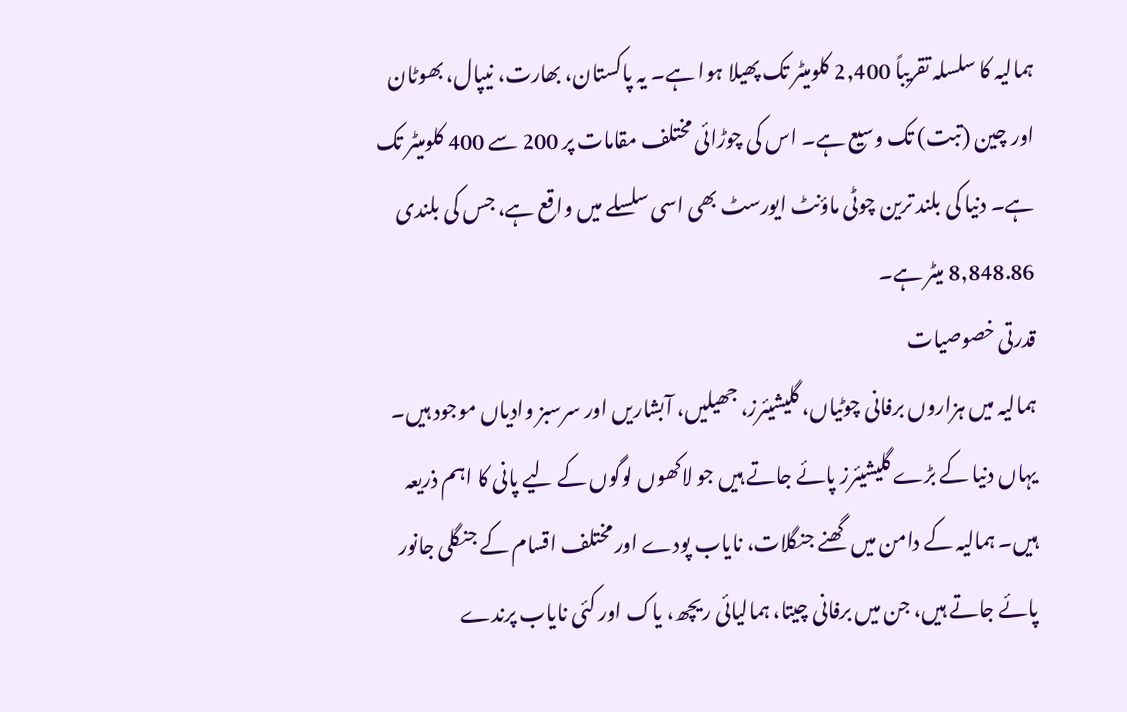ہمالیہ کا سلسلہ تقریباً 2,400 کلومیٹر تک پھیلا ہوا ہے۔ یہ پاکستان، بھارت، نیپال، بھوٹان اور چین (تبت) تک وسیع ہے۔ اس کی چوڑائی مختلف مقامات پر 200 سے 400 کلومیٹر تک ہے۔ دنیا کی بلند ترین چوٹی ماؤنٹ ایورسٹ بھی اسی سلسلے میں واقع ہے، جس کی بلندی 8,848.86 میٹر ہے۔
قدرتی خصوصیات
ہمالیہ میں ہزاروں برفانی چوٹیاں، گلیشیئرز، جھیلیں، آبشاریں اور سرسبز وادیاں موجود ہیں۔ یہاں دنیا کے بڑے گلیشیئرز پائے جاتے ہیں جو لاکھوں لوگوں کے لیے پانی کا اہم ذریعہ ہیں۔ ہمالیہ کے دامن میں گھنے جنگلات، نایاب پودے اور مختلف اقسام کے جنگلی جانور پائے جاتے ہیں، جن میں برفانی چیتا، ہمالیائی ریچھ، یاک اور کئی نایاب پرندے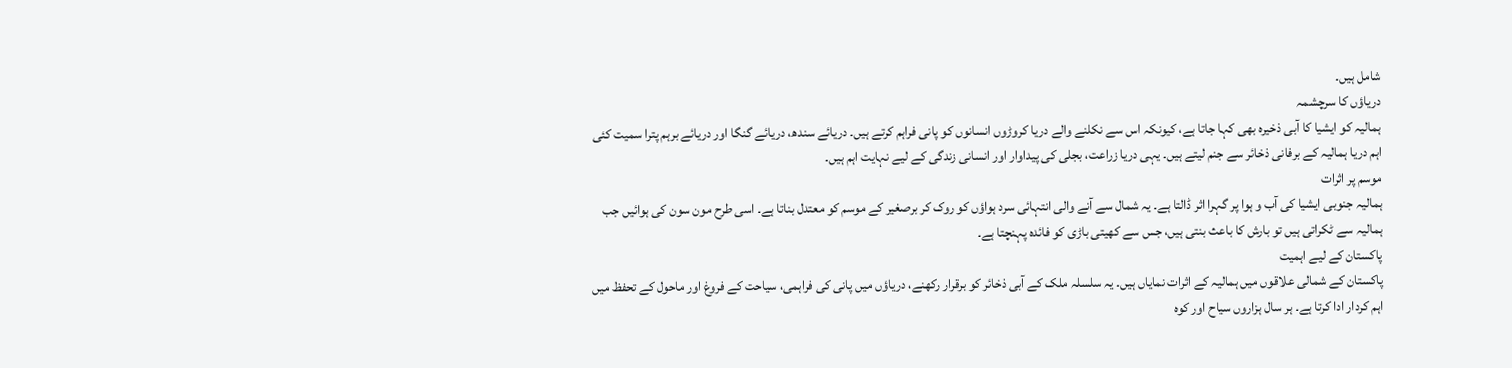شامل ہیں۔
دریاؤں کا سرچشمہ
ہمالیہ کو ایشیا کا آبی ذخیرہ بھی کہا جاتا ہے، کیونکہ اس سے نکلنے والے دریا کروڑوں انسانوں کو پانی فراہم کرتے ہیں۔ دریائے سندھ، دریائے گنگا اور دریائے برہم پترا سمیت کئی اہم دریا ہمالیہ کے برفانی ذخائر سے جنم لیتے ہیں۔ یہی دریا زراعت، بجلی کی پیداوار اور انسانی زندگی کے لیے نہایت اہم ہیں۔
موسم پر اثرات
ہمالیہ جنوبی ایشیا کی آب و ہوا پر گہرا اثر ڈالتا ہے۔ یہ شمال سے آنے والی انتہائی سرد ہواؤں کو روک کر برصغیر کے موسم کو معتدل بناتا ہے۔ اسی طرح مون سون کی ہوائیں جب ہمالیہ سے ٹکراتی ہیں تو بارش کا باعث بنتی ہیں، جس سے کھیتی باڑی کو فائدہ پہنچتا ہے۔
پاکستان کے لیے اہمیت
پاکستان کے شمالی علاقوں میں ہمالیہ کے اثرات نمایاں ہیں۔ یہ سلسلہ ملک کے آبی ذخائر کو برقرار رکھنے، دریاؤں میں پانی کی فراہمی، سیاحت کے فروغ اور ماحول کے تحفظ میں اہم کردار ادا کرتا ہے۔ ہر سال ہزاروں سیاح اور کوہ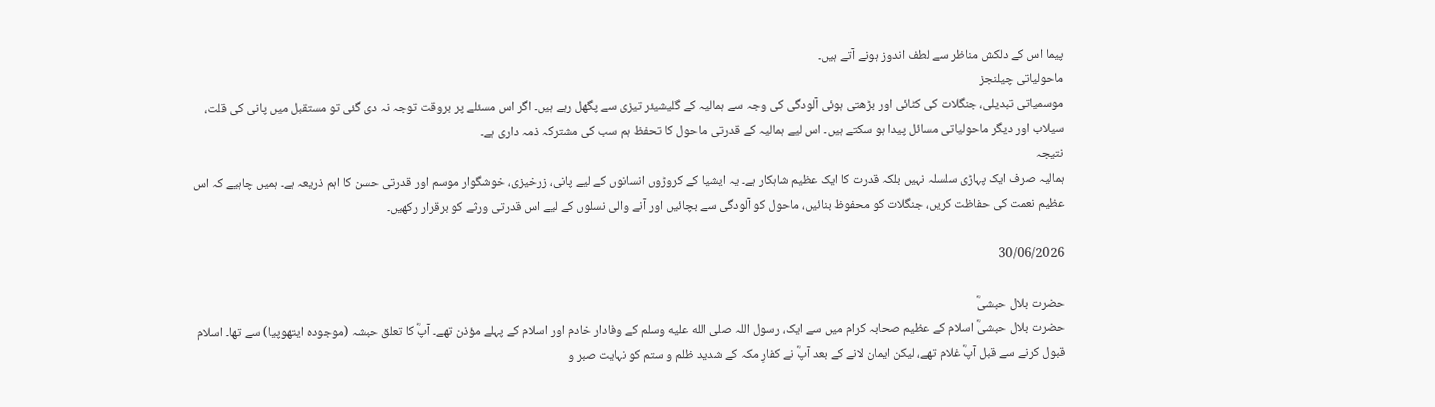پیما اس کے دلکش مناظر سے لطف اندوز ہونے آتے ہیں۔
ماحولیاتی چیلنجز
موسمیاتی تبدیلی، جنگلات کی کٹائی اور بڑھتی ہوئی آلودگی کی وجہ سے ہمالیہ کے گلیشیئر تیزی سے پگھل رہے ہیں۔ اگر اس مسئلے پر بروقت توجہ نہ دی گئی تو مستقبل میں پانی کی قلت، سیلاب اور دیگر ماحولیاتی مسائل پیدا ہو سکتے ہیں۔ اس لیے ہمالیہ کے قدرتی ماحول کا تحفظ ہم سب کی مشترکہ ذمہ داری ہے۔
نتیجہ
ہمالیہ صرف ایک پہاڑی سلسلہ نہیں بلکہ قدرت کا ایک عظیم شاہکار ہے۔ یہ ایشیا کے کروڑوں انسانوں کے لیے پانی، زرخیزی، خوشگوار موسم اور قدرتی حسن کا اہم ذریعہ ہے۔ ہمیں چاہیے کہ اس عظیم نعمت کی حفاظت کریں، جنگلات کو محفوظ بنائیں، ماحول کو آلودگی سے بچائیں اور آنے والی نسلوں کے لیے اس قدرتی ورثے کو برقرار رکھیں۔

30/06/2026

حضرت بلال حبشیؓ
حضرت بلال حبشیؓ اسلام کے عظیم صحابہ کرام میں سے ایک، رسول اللہ صلى الله عليه وسلم کے وفادار خادم اور اسلام کے پہلے مؤذن تھے۔ آپؓ کا تعلق حبشہ (موجودہ ایتھوپیا) سے تھا۔ اسلام قبول کرنے سے قبل آپؓ غلام تھے، لیکن ایمان لانے کے بعد آپؓ نے کفارِ مکہ کے شدید ظلم و ستم کو نہایت صبر و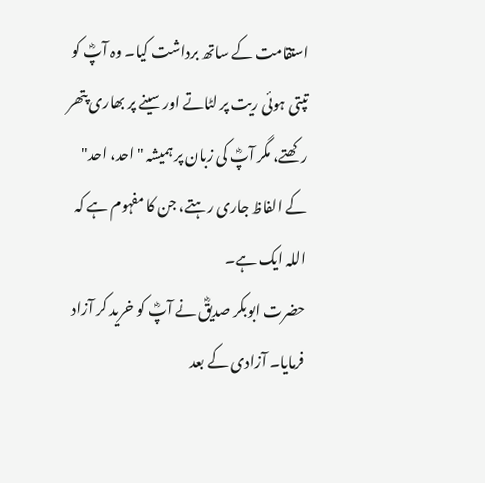استقامت کے ساتھ برداشت کیا۔ وہ آپؓ کو تپتی ہوئی ریت پر لٹاتے اور سینے پر بھاری پتھر رکھتے، مگر آپؓ کی زبان پر ہمیشہ "احد، احد" کے الفاظ جاری رہتے، جن کا مفہوم ہے کہ اللہ ایک ہے۔
حضرت ابوبکر صدیقؓ نے آپؓ کو خرید کر آزاد فرمایا۔ آزادی کے بعد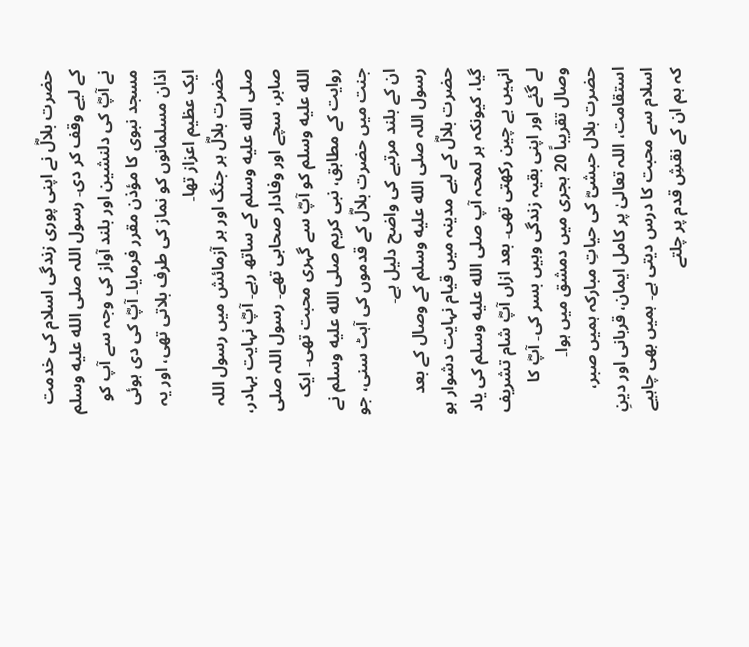حضرت بلالؓ نے اپنی پوری زندگی اسلام کی خدمت کے لیے وقف کر دی۔ رسول اللہ صلى الله عليه وسلم نے آپؓ کی دلنشین اور بلند آواز کی وجہ سے آپ کو مسجد نبوی کا مؤذن مقرر فرمایا۔ آپؓ کی دی ہوئی اذان مسلمانوں کو نماز کی طرف بلاتی تھی، اور یہ ایک عظیم اعزاز تھا۔
حضرت بلالؓ ہر جنگ اور ہر آزمائش میں رسول اللہ صلى الله عليه وسلم کے ساتھ رہے۔ آپؓ نہایت بہادر، صابر، سچے اور وفادار صحابی تھے۔ رسول اللہ صلى الله عليه وسلم کو آپؓ سے گہری محبت تھی۔ ایک روایت کے مطابق، نبی کریم صلى الله عليه وسلم نے جنت میں حضرت بلالؓ کے قدموں کی آہٹ سنی، جو ان کے بلند مرتبے کی واضح دلیل ہے۔
رسول اللہ صلى الله عليه وسلم کے وصال کے بعد حضرت بلالؓ کے لیے مدینہ میں قیام نہایت دشوار ہو گیا، کیونکہ ہر لمحہ آپ صلى الله عليه وسلم کی یاد انہیں بے چین رکھتی تھی۔ بعد ازاں آپؓ شام تشریف لے گئے اور اپنی بقیہ زندگی وہیں بسر کی۔ آپؓ کا وصال تقریباً 20 ہجری میں دمشق میں ہوا۔
حضرت بلال حبشیؓ کی حیاتِ مبارکہ ہمیں صبر، استقامت، اللہ تعالیٰ پر کامل ایمان، قربانی اور دینِ اسلام سے محبت کا درس دیتی ہے۔ ہمیں بھی چاہیے کہ ہم ان کے نقشِ قدم پر چلتے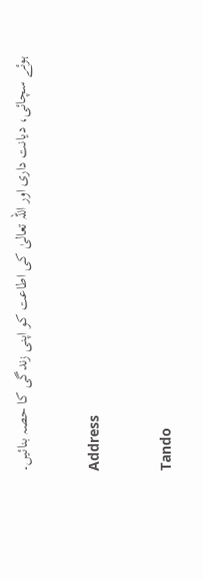ہوئے سچائی، دیانت داری اور اللہ تعالیٰ کی اطاعت کو اپنی زندگی کا حصہ بنائیں۔

Address

Tando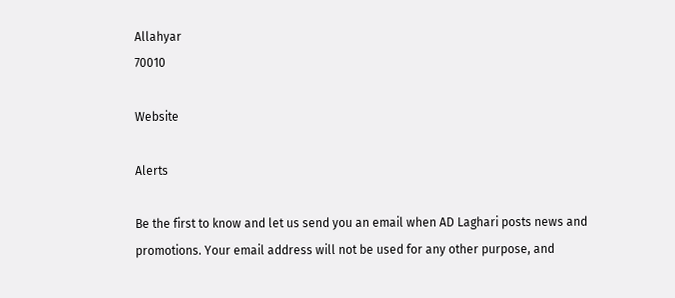Allahyar
70010

Website

Alerts

Be the first to know and let us send you an email when AD Laghari posts news and promotions. Your email address will not be used for any other purpose, and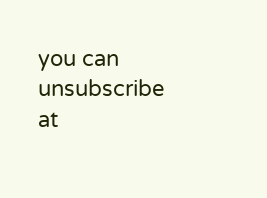you can unsubscribe at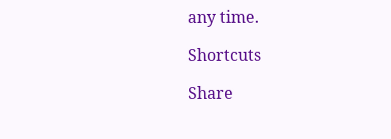any time.

Shortcuts

Share